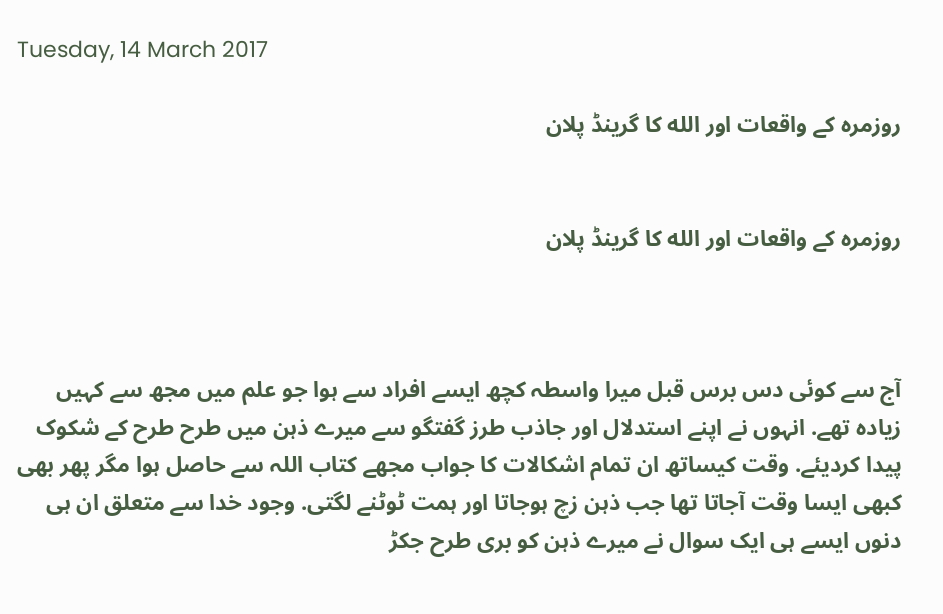Tuesday, 14 March 2017

روزمرہ کے واقعات اور الله کا گرینڈ پلان


روزمرہ کے واقعات اور الله کا گرینڈ پلان



آج سے کوئی دس برس قبل میرا واسطہ کچھ ایسے افراد سے ہوا جو علم میں مجھ سے کہیں زیادہ تھے. انہوں نے اپنے استدلال اور جاذب طرز گفتگو سے میرے ذہن میں طرح طرح کے شکوک پیدا کردیئے. وقت کیساتھ ان تمام اشکالات کا جواب مجھے کتاب اللہ سے حاصل ہوا مگر پھر بھی کبھی ایسا وقت آجاتا تھا جب ذہن زچ ہوجاتا اور ہمت ٹوٹنے لگتی. وجود خدا سے متعلق ان ہی دنوں ایسے ہی ایک سوال نے میرے ذہن کو بری طرح جکڑ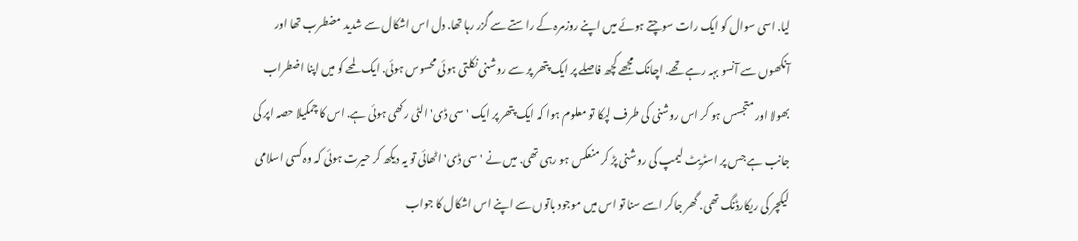لیا. اسی سوال کو ایک رات سوچتے ہوئے میں اپنے روزمرہ کے راستے سے گزر رہا تھا. دل اس اشکال سے شدید مضطرب تھا اور آنکھوں سے آنسو بہہ رہے تھے. اچانک مجھے کچھ فاصلے پر ایک پتھر پر سے روشنی نکلتی ہوئی محسوس ہوئی. ایک لمحے کو میں اپنا اضطراب بھولا اور متجسس ہو کر اس روشنی کی طرف لپکا تو معلوم ہوا کہ ایک پتھر پر ایک 'سی ڈی' الٹی رکھی ہوئی ہے. اس کا چمکیلا حصہ اپر کی جانب ہے جس پر اسٹریٹ لیمپ کی روشنی پڑ کر منعکس ہو رہی تھی. میں نے 'سی ڈی' اٹھائی تو یہ دیکھ کر حیرت ہوئی کہ وہ کسی اسلامی لیکچر کی ریکارڈنگ تھی. گھر جاکر اسے سنا تو اس میں موجود باتوں سے اپنے اس اشکال کا جواب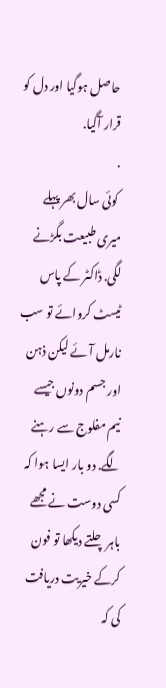حاصل ہوگیا اور دل کو قرار آگیا.
.
 کوئی سال بھر پہلے میری طبیعت بگڑنے لگی. ڈاکٹر کے پاس ٹیسٹ کروائے تو سب نارمل آئے لیکن ذہن اور جسم دونوں جیسے نیم مفلوج سے رہنے لگے. دو بار ایسا ہوا کہ کسی دوست نے مجھے باہر چلتے دیکھا تو فون کرکے خیریت دریافت کی کہ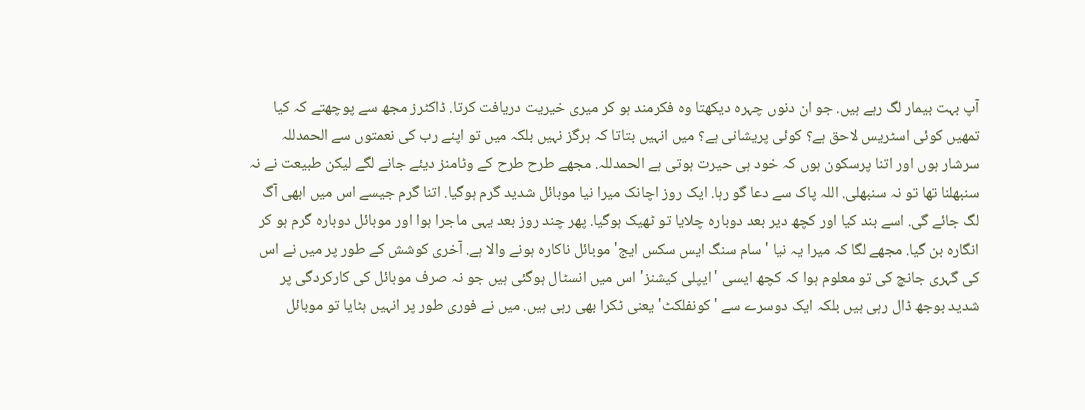آپ بہت بیمار لگ رہے ہیں. جو ان دنوں چہرہ دیکھتا وہ فکرمند ہو کر میری خیریت دریافت کرتا. ڈاکٹرز مجھ سے پوچھتے کہ کیا تمھیں کوئی اسٹریس لاحق ہے؟ کوئی پریشانی ہے؟ میں انہیں بتاتا کہ ہرگز نہیں بلکہ میں تو اپنے رب کی نعمتوں سے الحمدللہ سرشار ہوں اور اتنا پرسکون ہوں کہ خود ہی حیرت ہوتی ہے الحمدللہ. مجھے طرح طرح کے وٹامنز دیئے جانے لگے لیکن طبیعت نے نہ سنبھلنا تھا تو نہ سنبھلی. اللہ پاک سے دعا گو رہا. ایک روز اچانک میرا نیا موبائل شدید گرم ہوگیا. اتنا گرم جیسے اس میں ابھی آگ لگ جائے گی. اسے بند کیا اور کچھ دیر بعد دوبارہ چلایا تو ٹھیک ہوگیا. پھر چند روز بعد یہی ماجرا ہوا اور موبائل دوبارہ گرم ہو کر انگارہ بن گیا. مجھے لگا کہ میرا یہ نیا 'سام سنگ ایس سکس ایج' موبائل ناکارہ ہونے والا ہے. آخری کوشش کے طور پر میں نے اس کی گہری جانچ کی تو معلوم ہوا کہ کچھ ایسی 'ایپلی کیشنز' اس میں انسٹال ہوگئی ہیں جو نہ صرف موبائل کی کارکردگی پر شدید بوجھ ڈال رہی ہیں بلکہ ایک دوسرے سے 'کونفلکٹ' یعنی ٹکرا بھی رہی ہیں. میں نے فوری طور پر انہیں ہٹایا تو موبائل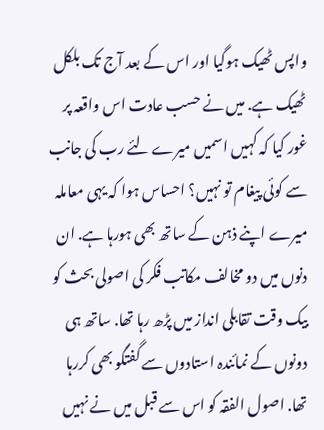واپس ٹھیک ہوگیا اور اس کے بعد آج تک بلکل ٹھیک ہے. میں نے حسب عادت اس واقعہ پر غور کیا کہ کہیں اسمیں میرے لئے رب کی جانب سے کوئی پیغام تو نہیں؟ احساس ہوا کہ یہی معاملہ میرے اپنے ذہن کے ساتھ بھی ہورہا ہے. ان دنوں میں دو مخالف مکاتب فکر کی اصولی بحث کو بیک وقت تقابلی انداز میں پڑھ رہا تھا. ساتھ ہی دونوں کے نمائندہ استادوں سے گفتگو بھی کررہا تھا. اصول الفقہ کو اس سے قبل میں نے نہیں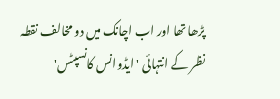پڑھا تھا اور اب اچانک میں دو مخالف نقطہ نظر کے انتہائی 'ایڈوانس کانسپٹس'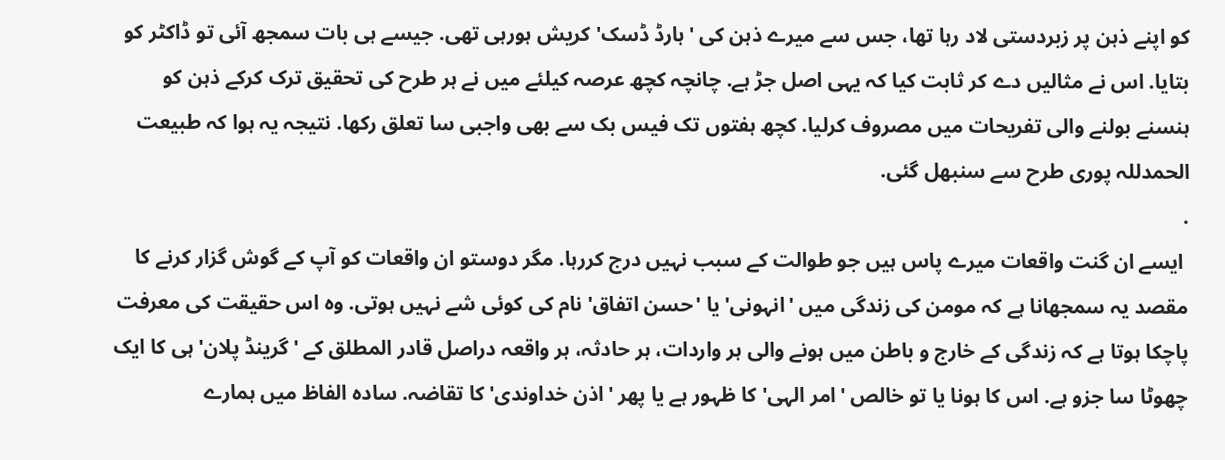کو اپنے ذہن پر زبردستی لاد رہا تھا، جس سے میرے ذہن کی 'ہارڈ ڈسک' کریش ہورہی تھی. جیسے ہی بات سمجھ آئی تو ڈاکٹر کو بتایا. اس نے مثالیں دے کر ثابت کیا کہ یہی اصل جڑ ہے. چانچہ کچھ عرصہ کیلئے میں نے ہر طرح کی تحقیق ترک کرکے ذہن کو ہنسنے بولنے والی تفریحات میں مصروف کرلیا. کچھ ہفتوں تک فیس بک سے بھی واجبی سا تعلق رکھا. نتیجہ یہ ہوا کہ طبیعت الحمدللہ پوری طرح سے سنبھل گئی.
.
 ایسے ان گنت واقعات میرے پاس ہیں جو طوالت کے سبب نہیں درج کررہا. مگر دوستو ان واقعات کو آپ کے گوش گزار کرنے کا مقصد یہ سمجھانا ہے کہ مومن کی زندگی میں 'انہونی' یا 'حسن اتفاق' نام کی کوئی شے نہیں ہوتی. وہ اس حقیقت کی معرفت پاچکا ہوتا ہے کہ زندگی کے خارج و باطن میں ہونے والی ہر واردات، ہر حادثہ، ہر واقعہ دراصل قادر المطلق کے 'گرینڈ پلان' ہی کا ایک چھوٹا سا جزو ہے. اس کا ہونا یا تو خالص 'امر الہی' کا ظہور ہے یا پھر 'اذن خداوندی' کا تقاضہ. سادہ الفاظ میں ہمارے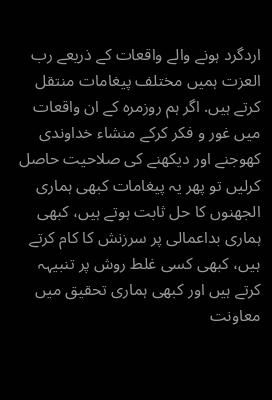اردگرد ہونے والے واقعات کے ذریعے رب العزت ہمیں مختلف پیغامات منتقل کرتے ہیں. اگر ہم روزمرہ کے ان واقعات میں غور و فکر کرکے منشاء خداوندی کھوجنے اور دیکھنے کی صلاحیت حاصل کرلیں تو پھر یہ پیغامات کبھی ہماری الجھنوں کا حل ثابت ہوتے ہیں، کبھی ہماری بداعمالی پر سرزنش کا کام کرتے ہیں، کبھی کسی غلط روش پر تنبیہہ کرتے ہیں اور کبھی ہماری تحقیق میں معاونت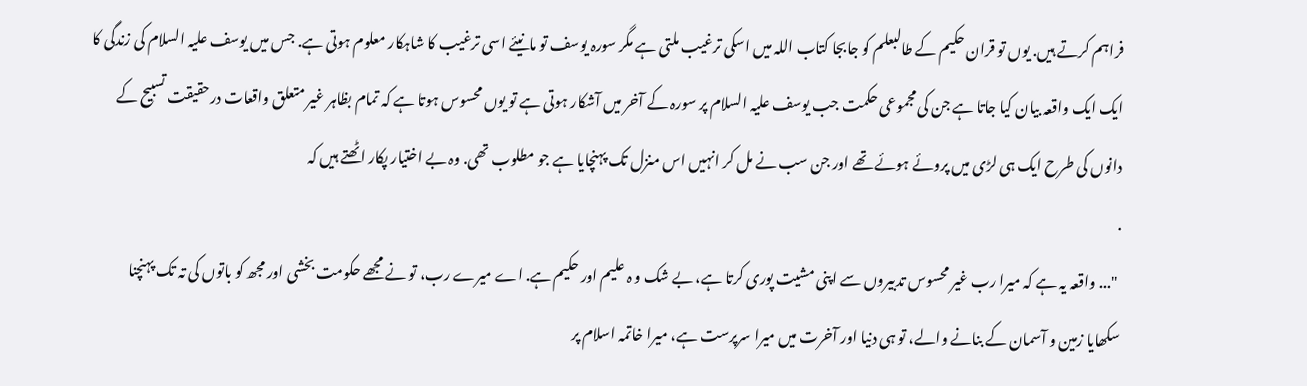فراہم کرتے ہیں. یوں تو قران حکیم کے طالبعلم کو جابجا کتاب اللہ میں اسکی ترغیب ملتی ہے مگر سورہ یوسف تو مانیئے اسی ترغیب کا شاہکار معلوم ہوتی ہے. جس میں یوسف علیہ السلام کی زندگی کا ایک ایک واقعہ بیان کیا جاتا ہے جن کی مجموعی حکمت جب یوسف علیہ السلام پر سورہ کے آخر میں آشکار ہوتی ہے تو یوں محسوس ہوتا ہے کہ تمام بظاہر غیر متعلق واقعات درحقیقت تسبیح کے دانوں کی طرح ایک ہی لڑی میں پروئے ہوئے تھے اور جن سب نے مل کر انہیں اس منزل تک پہنچایا ہے جو مطلوب تھی. وہ بے اختیار پکار اٹھتے ہیں کہ
.
 "... واقعہ یہ ہے کہ میرا رب غیر محسوس تدبیروں سے اپنی مشیت پوری کرتا ہے، بے شک و ہ علیم اور حکیم ہے. اے میرے رب، تو نے مجھے حکومت بخشی اور مجھ کو باتوں کی تہ تک پہنچنا سکھایا زمین و آسمان کے بنانے والے، تو ہی دنیا اور آخرت میں میرا سرپرست ہے، میرا خاتمہ اسلام پر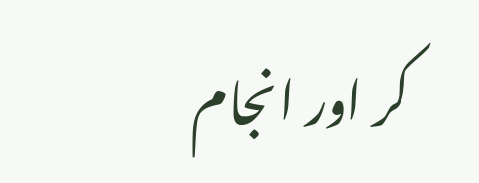کر اور انجام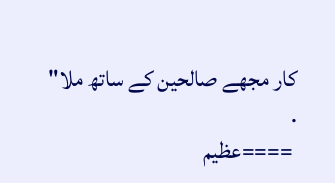کار مجھے صالحین کے ساتھ ملا"
.
 ====عظیم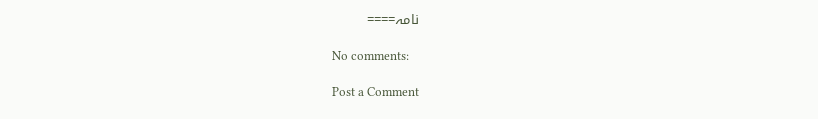نامہ====

No comments:

Post a Comment